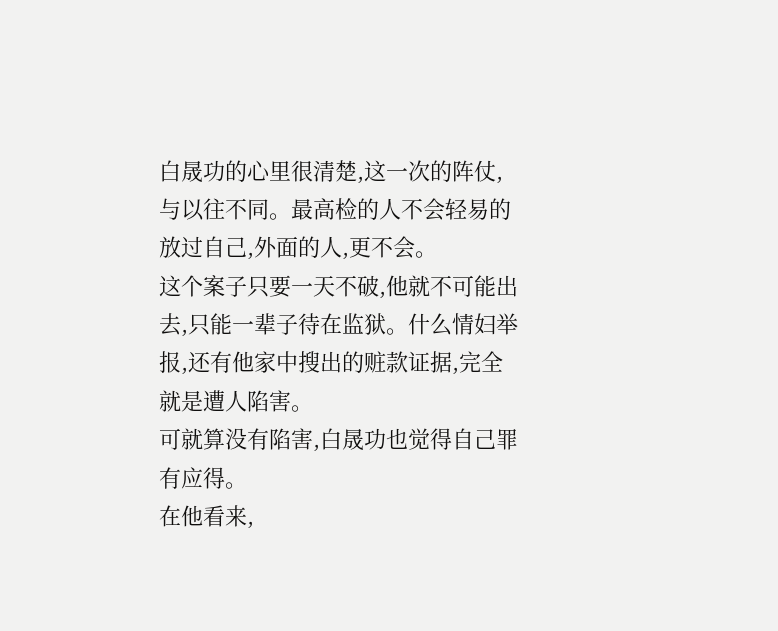白晟功的心里很清楚,这一次的阵仗,与以往不同。最高检的人不会轻易的放过自己,外面的人,更不会。
这个案子只要一天不破,他就不可能出去,只能一辈子待在监狱。什么情妇举报,还有他家中搜出的赃款证据,完全就是遭人陷害。
可就算没有陷害,白晟功也觉得自己罪有应得。
在他看来,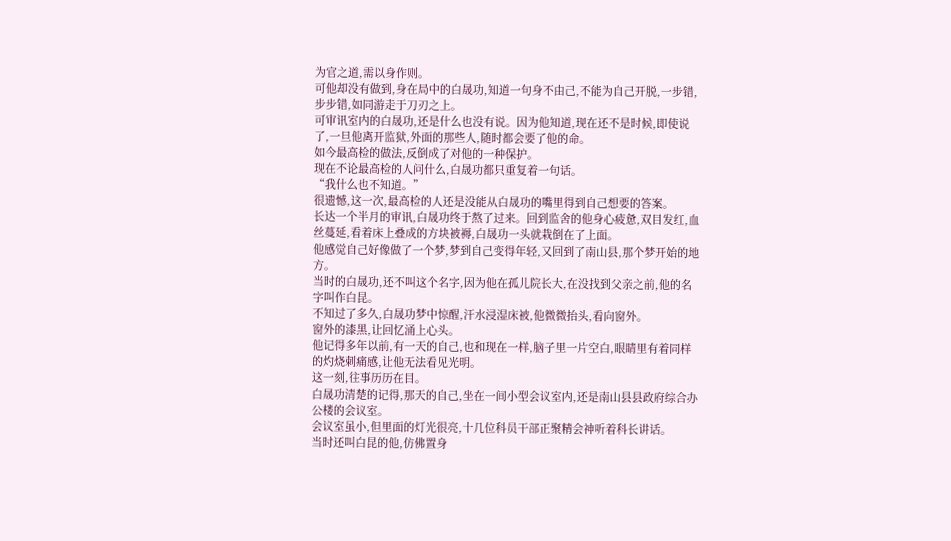为官之道,需以身作则。
可他却没有做到,身在局中的白晟功,知道一句身不由己,不能为自己开脱,一步错,步步错,如同游走于刀刃之上。
可审讯室内的白晟功,还是什么也没有说。因为他知道,现在还不是时候,即使说了,一旦他离开监狱,外面的那些人,随时都会要了他的命。
如今最高检的做法,反倒成了对他的一种保护。
现在不论最高检的人问什么,白晟功都只重复着一句话。
“我什么也不知道。”
很遗憾,这一次,最高检的人还是没能从白晟功的嘴里得到自己想要的答案。
长达一个半月的审讯,白晟功终于熬了过来。回到监舍的他身心疲惫,双目发红,血丝蔓延,看着床上叠成的方块被褥,白晟功一头就栽倒在了上面。
他感觉自己好像做了一个梦,梦到自己变得年轻,又回到了南山县,那个梦开始的地方。
当时的白晟功,还不叫这个名字,因为他在孤儿院长大,在没找到父亲之前,他的名字叫作白昆。
不知过了多久,白晟功梦中惊醒,汗水浸湿床被,他微微抬头,看向窗外。
窗外的漆黑,让回忆涌上心头。
他记得多年以前,有一天的自己,也和现在一样,脑子里一片空白,眼睛里有着同样的灼烧刺痛感,让他无法看见光明。
这一刻,往事历历在目。
白晟功清楚的记得,那天的自己,坐在一间小型会议室内,还是南山县县政府综合办公楼的会议室。
会议室虽小,但里面的灯光很亮,十几位科员干部正聚精会神听着科长讲话。
当时还叫白昆的他,仿佛置身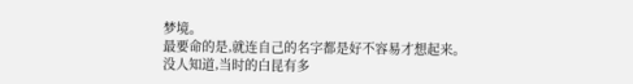梦境。
最要命的是,就连自己的名字都是好不容易才想起来。
没人知道,当时的白昆有多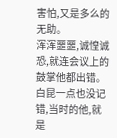害怕,又是多么的无助。
浑浑噩噩,诚惶诚恐,就连会议上的鼓掌他都出错。
白昆一点也没记错,当时的他,就是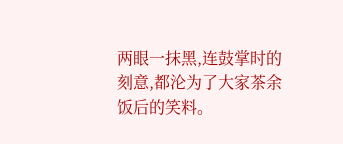两眼一抹黑,连鼓掌时的刻意,都沦为了大家茶余饭后的笑料。